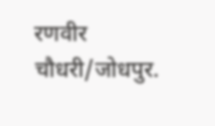रणवीर चौधरी/जोधपुर.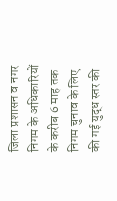जिला प्रशासन व नगर निगम के अधिकारियों के करीब 6 माह तक निगम चुनाव के लिए की गई युद्ध स्तर की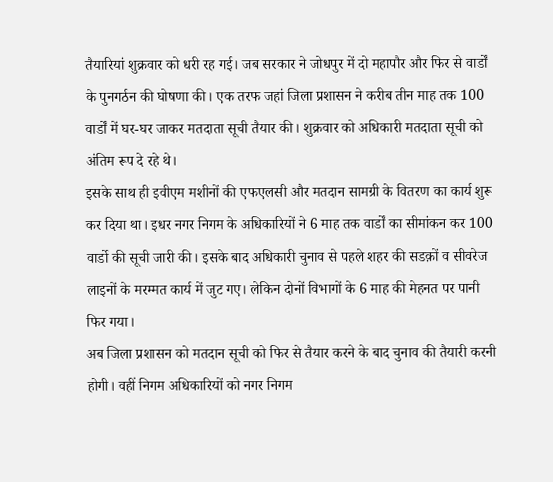तैयारियां शुक्रवार को धरी रह गई। जब सरकार ने जोधपुर में दो महापौर और फिर से वार्डों के पुनगर्ठन की घोषणा की। एक तरफ जहां जिला प्रशासन ने करीब तीन माह तक 100 वार्डों में घर-घर जाकर मतदाता सूची तैयार की। शुक्रवार को अधिकारी मतदाता सूची को अंतिम रूप दे रहे थे।
इसके साथ ही इवीएम मशीनों की एफएलसी और मतदान सामग्री के वितरण का कार्य शुरू कर दिया था। इधर नगर निगम के अधिकारियों ने 6 माह तक वार्डों का सीमांकन कर 100 वार्डो की सूची जारी की। इसके बाद अधिकारी चुनाव से पहले शहर की सडक़ों व सीवरेज लाइनों के मरम्मत कार्य में जुट गए। लेकिन दोनों विभागों के 6 माह की मेहनत पर पानी फिर गया।
अब जिला प्रशासन को मतदान सूची को फिर से तैयार करने के बाद चुनाव की तैयारी करनी होगी। वहीं निगम अधिकारियों को नगर निगम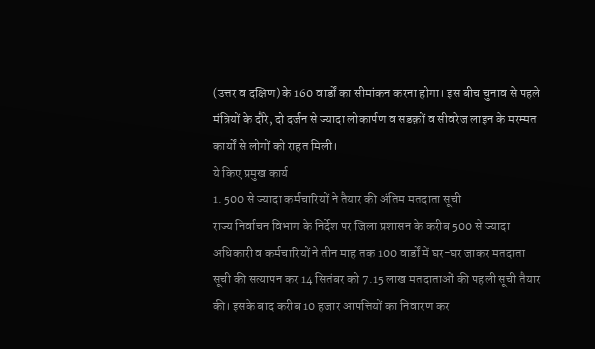(उत्तर व दक्षिण) के 160 वार्डों का सीमांकन करना होगा। इस बीच चुनाव से पहले मंत्रियों के दौरे, दो दर्जन से ज्यादा लोकार्पण व सडक़ों व सीवरेज लाइन के मरम्मत कार्यों से लोगों को राहत मिली।
ये किए प्रमुख कार्य
1. 500 से ज्यादा कर्मचारियों ने तैयार की अंतिम मतदाता सूची
राज्य निर्वाचन विभाग के निर्देश पर जिला प्रशासन के करीब 500 से ज्यादा अधिकारी व कर्मचारियों ने तीन माह तक 100 वार्डों में घर-घर जाकर मतदाता सूची की सत्यापन कर 14 सितंबर को 7.15 लाख मतदाताओं की पहली सूची तैयार की। इसके बाद करीब 10 हजार आपत्तियों का निवारण कर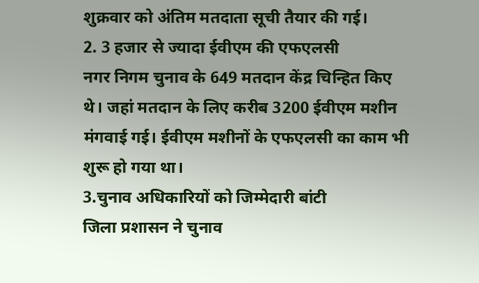शुक्रवार को अंतिम मतदाता सूची तैयार की गई।
2. 3 हजार से ज्यादा ईवीएम की एफएलसी
नगर निगम चुनाव के 649 मतदान केंद्र चिन्हित किए थे। जहां मतदान के लिए करीब 3200 ईवीएम मशीन मंगवाई गई। ईवीएम मशीनों के एफएलसी का काम भी शुरू हो गया था।
3.चुनाव अधिकारियों को जिम्मेदारी बांटी
जिला प्रशासन ने चुनाव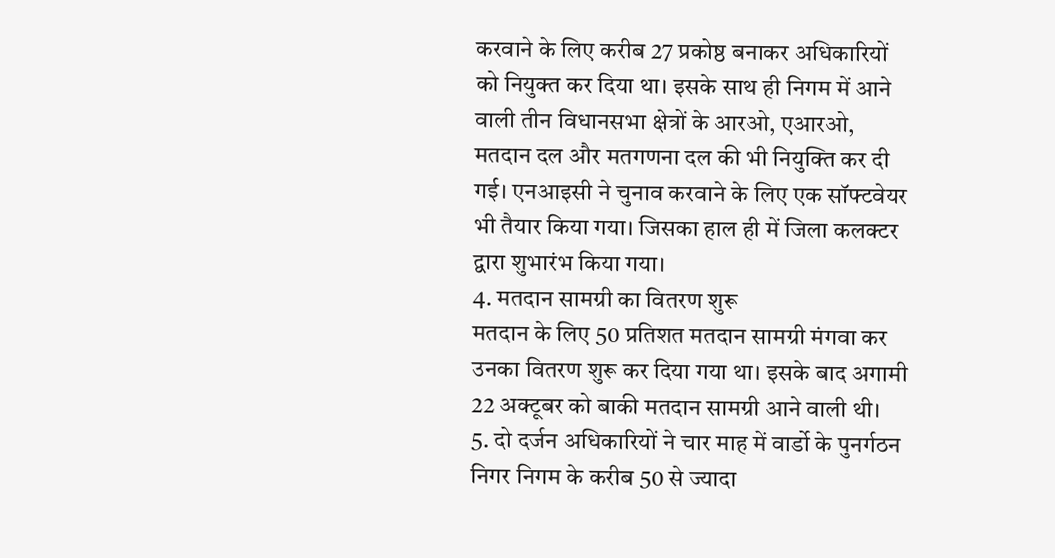करवाने के लिए करीब 27 प्रकोष्ठ बनाकर अधिकारियों को नियुक्त कर दिया था। इसके साथ ही निगम में आने वाली तीन विधानसभा क्षेत्रों के आरओ, एआरओ, मतदान दल और मतगणना दल की भी नियुक्ति कर दी गई। एनआइसी ने चुनाव करवाने के लिए एक सॉफ्टवेयर भी तैयार किया गया। जिसका हाल ही में जिला कलक्टर द्वारा शुभारंभ किया गया।
4. मतदान सामग्री का वितरण शुरू
मतदान के लिए 50 प्रतिशत मतदान सामग्री मंगवा कर उनका वितरण शुरू कर दिया गया था। इसके बाद अगामी 22 अक्टूबर को बाकी मतदान सामग्री आने वाली थी।
5. दो दर्जन अधिकारियों ने चार माह में वार्डो के पुनर्गठन
निगर निगम के करीब 50 से ज्यादा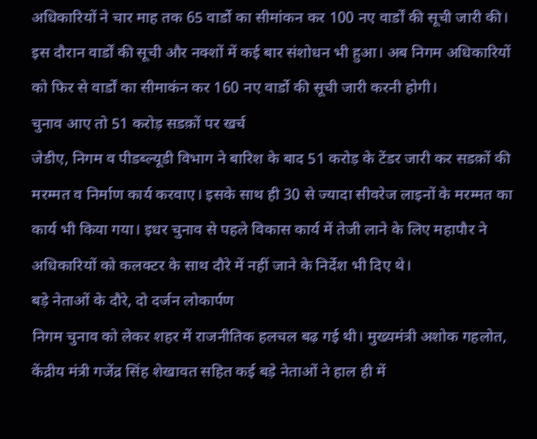अधिकारियों ने चार माह तक 65 वार्डो का सीमांकन कर 100 नए वार्डों की सूची जारी की। इस दौरान वार्डों की सूची और नक्शों में कई बार संशोधन भी हुआ। अब निगम अधिकारियों को फिर से वार्डों का सीमाकंन कर 160 नए वार्डो की सूची जारी करनी होगी।
चुनाव आए तो 51 करोड़ सडक़ों पर खर्च
जेडीए, निगम व पीडब्ल्यूडी विभाग ने बारिश के बाद 51 करोड़ के टेंडर जारी कर सडक़ों की मरम्मत व निर्माण कार्य करवाए। इसके साथ ही 30 से ज्यादा सीवरेज लाइनों के मरम्मत का कार्य भी किया गया। इधर चुनाव से पहले विकास कार्य में तेजी लाने के लिए महापौर ने अधिकारियों को कलक्टर के साथ दौरे में नहीं जाने के निर्देश भी दिए थे।
बड़े नेताओं के दौरे, दो दर्जन लोकार्पण
निगम चुनाव को लेकर शहर में राजनीतिक हलचल बढ़ गई थी। मुख्यमंत्री अशोक गहलोत, केंद्रीय मंत्री गजेंद्र सिंह शेखावत सहित कई बड़े नेताओं ने हाल ही में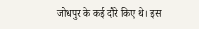जोधपुर के कई दौरे किए थे। इस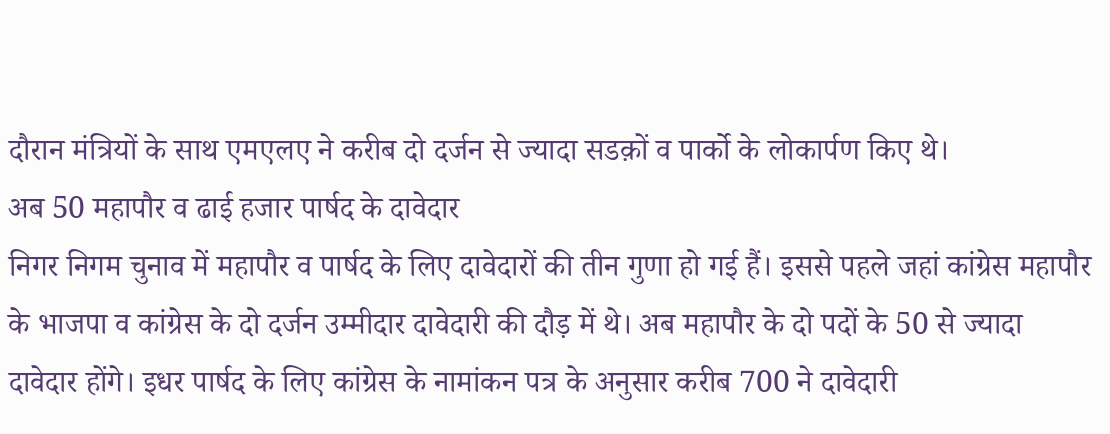दौरान मंत्रियों के साथ एमएलए ने करीब दो दर्जन से ज्यादा सडक़ों व पार्को के लोकार्पण किए थे।
अब 50 महापौर व ढाई हजार पार्षद के दावेदार
निगर निगम चुनाव में महापौर व पार्षद के लिए दावेदारों की तीन गुणा हो गई हैं। इससे पहले जहां कांग्रेस महापौर के भाजपा व कांग्रेस के दो दर्जन उम्मीदार दावेदारी की दौड़ में थे। अब महापौर के दो पदों के 50 से ज्यादा दावेदार होंगे। इधर पार्षद के लिए कांग्रेस के नामांकन पत्र के अनुसार करीब 700 ने दावेदारी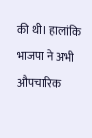की थी। हालांकि भाजपा ने अभी औपचारिक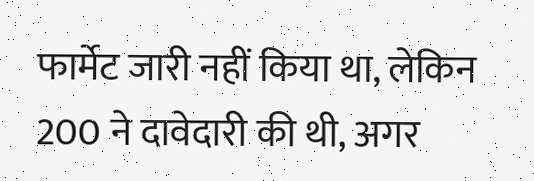फार्मेट जारी नहीं किया था, लेकिन 200 ने दावेदारी की थी, अगर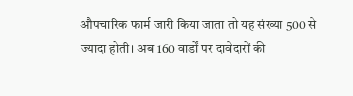औपचारिक फार्म जारी किया जाता तो यह संख्या 500 से ज्यादा होती। अब 160 वार्डों पर दावेदारों की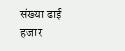संख्या ढाई हजार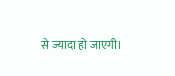से ज्यादा हो जाएगी।